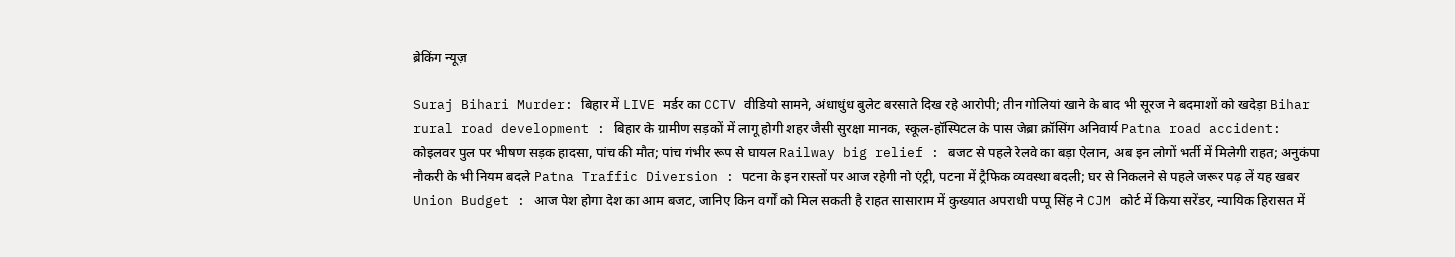ब्रेकिंग न्यूज़

Suraj Bihari Murder: बिहार में LIVE मर्डर का CCTV वीडियो सामने, अंधाधुंध बुलेट बरसाते दिख रहे आरोपी; तीन गोलियां खाने के बाद भी सूरज ने बदमाशों को खदेड़ा Bihar rural road development : बिहार के ग्रामीण सड़कों में लागू होगी शहर जैसी सुरक्षा मानक, स्कूल-हॉस्पिटल के पास जेब्रा क्रॉसिंग अनिवार्य Patna road accident: कोइलवर पुल पर भीषण सड़क हादसा, पांच की मौत; पांच गंभीर रूप से घायल Railway big relief : बजट से पहले रेलवे का बड़ा ऐलान, अब इन लोगों भर्ती में मिलेगी राहत; अनुकंपा नौकरी के भी नियम बदले Patna Traffic Diversion : पटना के इन रास्तों पर आज रहेगी नो एंट्री, पटना में ट्रैफिक व्यवस्था बदली; घर से निकलने से पहले जरूर पढ़ लें यह खबर Union Budget : आज पेश होगा देश का आम बजट, जानिए किन वर्गों को मिल सकती है राहत सासाराम में कुख्यात अपराधी पप्पू सिंह ने CJM कोर्ट में किया सरेंडर, न्यायिक हिरासत में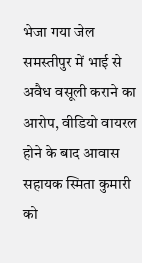भेजा गया जेल समस्तीपुर में भाई से अवैध वसूली कराने का आरोप, वीडियो वायरल होने के बाद आवास सहायक स्मिता कुमारी को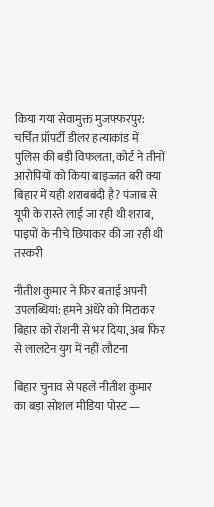किया गया सेवामुक्त मुजफ्फरपुर: चर्चित प्रॉपर्टी डीलर हत्याकांड में पुलिस की बड़ी विफलता, कोर्ट ने तीनों आरोपियों को किया बाइज्जत बरी क्या बिहार में यही शराबबंदी है? पंजाब से यूपी के रास्ते लाई जा रही थी शराब, पाइपों के नीचे छिपाकर की जा रही थी तस्करी

नीतीश कुमार ने फिर बताई अपनी उपलब्धियां: हमने अंधेरे को मिटाकर बिहार को रोशनी से भर दिया, अब फिर से लालटेन युग में नहीं लौटना

बिहार चुनाव से पहले नीतीश कुमार का बड़ा सोशल मीडिया पोस्ट —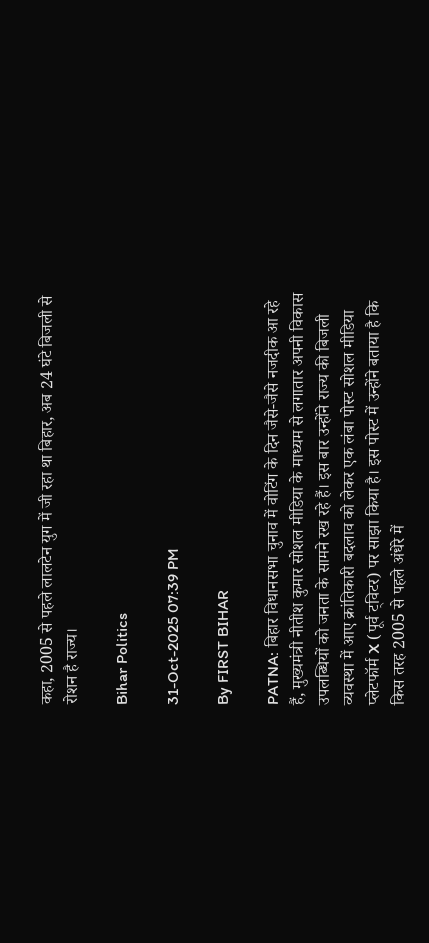कहा, 2005 से पहले लालटेन युग में जी रहा था बिहार, अब 24 घंटे बिजली से रोशन है राज्य।

Bihar Politics

31-Oct-2025 07:39 PM

By FIRST BIHAR

PATNA: बिहार विधानसभा चुनाव में वोटिंग के दिन जैसे-जैसे नजदीक आ रहे हैं, मुख्यमंत्री नीतीश कुमार सोशल मीडिया के माध्यम से लगातार अपनी विकास उपलब्धियों को जनता के सामने रख रहे हैं। इस बार उन्होंने राज्य की बिजली व्यवस्था में आए क्रांतिकारी बदलाव को लेकर एक लंबा पोस्ट सोशल मीडिया प्लेटफॉर्म X (पूर्व ट्विटर) पर साझा किया है। इस पोस्ट में उन्होंने बताया है कि किस तरह 2005 से पहले अंधेरे में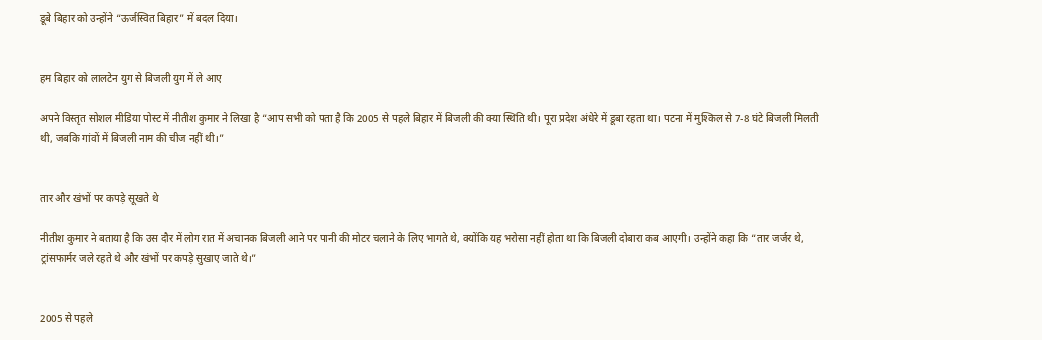डूबे बिहार को उन्होंने “ऊर्जस्वित बिहार” में बदल दिया।


हम बिहार को लालटेन युग से बिजली युग में ले आए

अपने विस्तृत सोशल मीडिया पोस्ट में नीतीश कुमार ने लिखा है “आप सभी को पता है कि 2005 से पहले बिहार में बिजली की क्या स्थिति थी। पूरा प्रदेश अंधेरे में डूबा रहता था। पटना में मुश्किल से 7-8 घंटे बिजली मिलती थी, जबकि गांवों में बिजली नाम की चीज नहीं थी।”


तार और खंभों पर कपड़े सूखते थे

नीतीश कुमार ने बताया है कि उस दौर में लोग रात में अचानक बिजली आने पर पानी की मोटर चलाने के लिए भागते थे, क्योंकि यह भरोसा नहीं होता था कि बिजली दोबारा कब आएगी। उन्होंने कहा कि “तार जर्जर थे, ट्रांसफार्मर जले रहते थे और खंभों पर कपड़े सुखाए जाते थे।”


2005 से पहले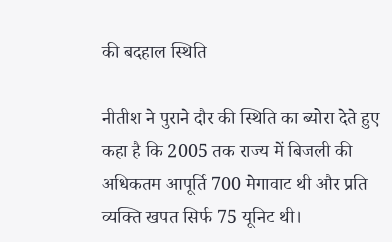की बदहाल स्थिति

नीतीश ने पुराने दौर की स्थिति का ब्योरा देते हुए कहा है कि 2005 तक राज्य में बिजली की अधिकतम आपूर्ति 700 मेगावाट थी और प्रति व्यक्ति खपत सिर्फ 75 यूनिट थी।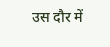उस दौर में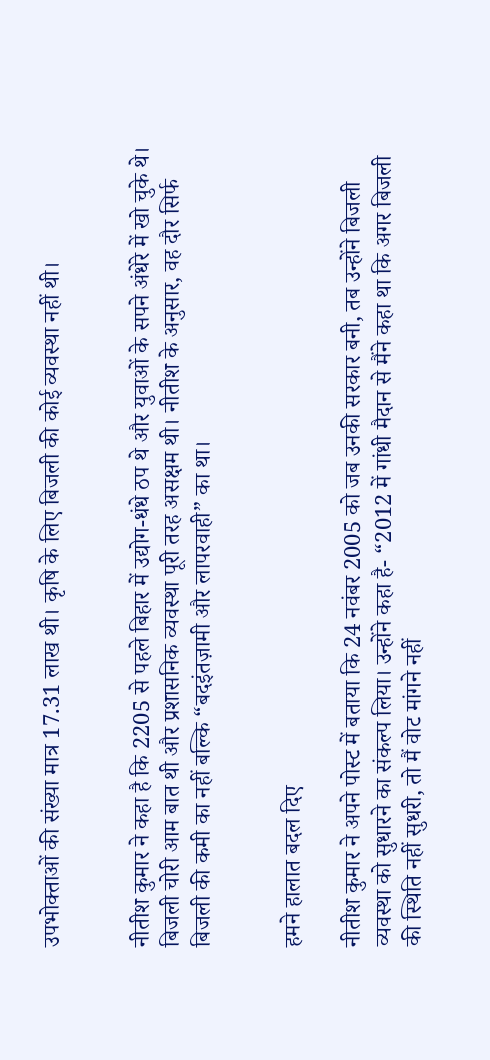उपभोक्ताओं की संख्या मात्र 17.31 लाख थी। कृषि के लिए बिजली की कोई व्यवस्था नहीं थी।


नीतीश कुमार ने कहा है कि 2205 से पहले बिहार में उद्योग-धंधे ठप थे और युवाओं के सपने अंधेरे में खो चुके थे। बिजली चोरी आम बात थी और प्रशासनिक व्यवस्था पूरी तरह असक्षम थी। नीतीश के अनुसार, वह दौर सिर्फ बिजली की कमी का नहीं बल्कि “बदइंतज़ामी और लापरवाही” का था।


हमने हालात बदल दिए

नीतीश कुमार ने अपने पोस्ट में बताया कि 24 नवंबर 2005 को जब उनकी सरकार बनी, तब उन्होंने बिजली व्यवस्था को सुधारने का संकल्प लिया। उन्होंने कहा है- “2012 में गांधी मैदान से मैंने कहा था कि अगर बिजली की स्थिति नहीं सुधरी, तो मैं वोट मांगने नहीं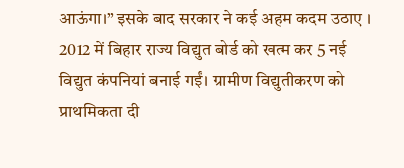आऊंगा।” इसके बाद सरकार ने कई अहम कदम उठाए । 2012 में बिहार राज्य विद्युत बोर्ड को खत्म कर 5 नई विद्युत कंपनियां बनाई गईं। ग्रामीण विद्युतीकरण को प्राथमिकता दी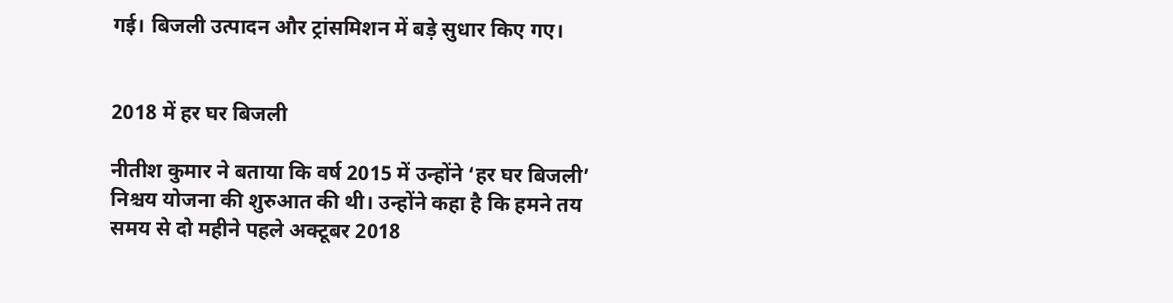गई। बिजली उत्पादन और ट्रांसमिशन में बड़े सुधार किए गए।


2018 में हर घर बिजली

नीतीश कुमार ने बताया कि वर्ष 2015 में उन्होंने ‘हर घर बिजली’ निश्चय योजना की शुरुआत की थी। उन्होंने कहा है कि हमने तय समय से दो महीने पहले अक्टूबर 2018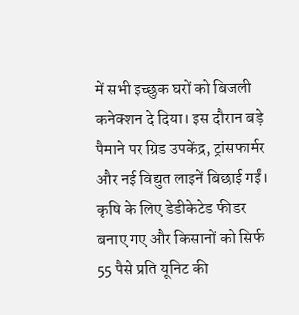में सभी इच्छुक घरों को बिजली कनेक्शन दे दिया। इस दौरान बड़े पैमाने पर ग्रिड उपकेंद्र, ट्रांसफार्मर और नई विद्युत लाइनें बिछाई गईं। कृषि के लिए डेडीकेटेड फीडर बनाए गए और किसानों को सिर्फ 55 पैसे प्रति यूनिट की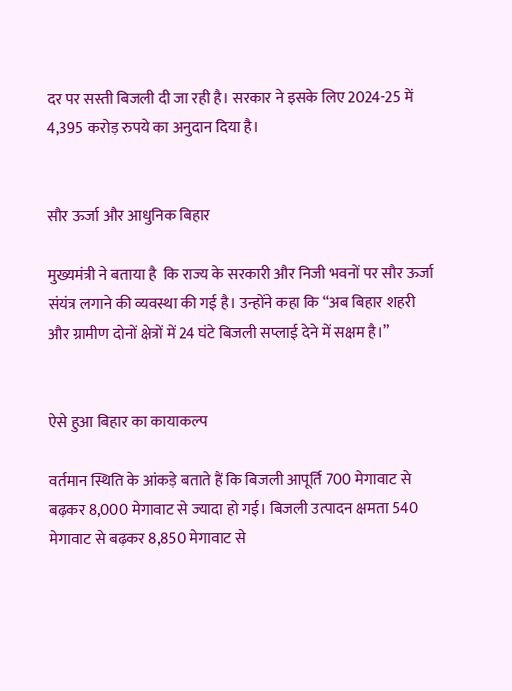दर पर सस्ती बिजली दी जा रही है। सरकार ने इसके लिए 2024-25 में 4,395 करोड़ रुपये का अनुदान दिया है।


सौर ऊर्जा और आधुनिक बिहार

मुख्यमंत्री ने बताया है  कि राज्य के सरकारी और निजी भवनों पर सौर ऊर्जा संयंत्र लगाने की व्यवस्था की गई है। उन्होंने कहा कि “अब बिहार शहरी और ग्रामीण दोनों क्षेत्रों में 24 घंटे बिजली सप्लाई देने में सक्षम है।”


ऐसे हुआ बिहार का कायाकल्प

वर्तमान स्थिति के आंकड़े बताते हैं कि बिजली आपूर्ति 700 मेगावाट से बढ़कर 8,000 मेगावाट से ज्यादा हो गई। बिजली उत्पादन क्षमता 540 मेगावाट से बढ़कर 8,850 मेगावाट से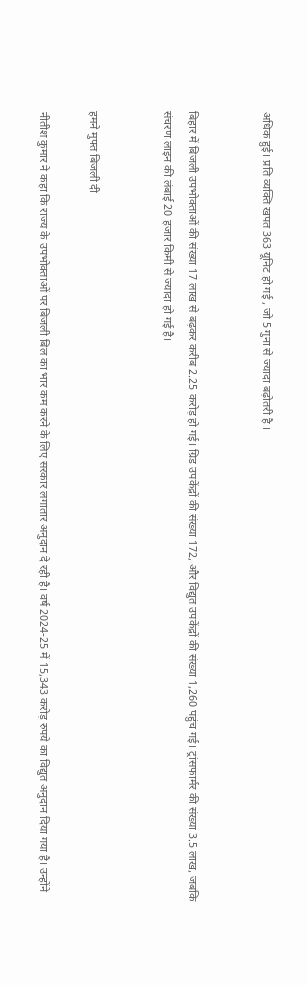अधिक हुई। प्रति व्यक्ति खपत 363 यूनिट हो गई , जो 5 गुना से ज्यादा बढ़ोतरी है ।


बिहार में बिजली उपभोक्ताओं की संख्या 17 लाख से बढ़कर करीब 2.25 करोड़ हो गई। ग्रिड उपकेंद्रों की संख्या 172, और विद्युत उपकेंद्रों की संख्या 1,260 पहुंच गई। ट्रांसफार्मर की संख्या 3.5 लाख, जबकि संचरण लाइन की लंबाई 20 हजार किमी से ज्यादा हो गई है।


हमने मुफ्त बिजली दी

नीतीश कुमार ने कहा कि राज्य के उपभोक्ताओं पर बिजली बिल का भार कम करने के लिए सरकार लगातार अनुदान दे रही है। वर्ष 2024-25 में 15,343 करोड़ रुपये का विद्युत अनुदान दिया गया है। उन्होंने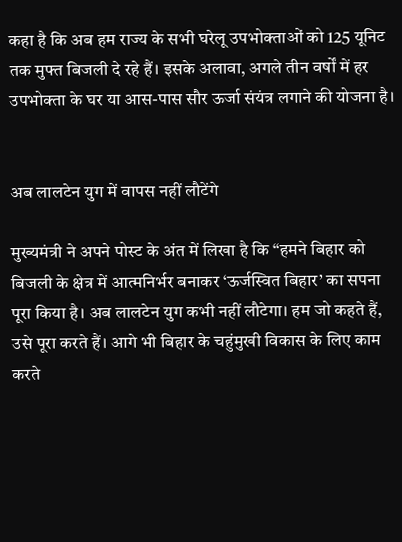कहा है कि अब हम राज्य के सभी घरेलू उपभोक्ताओं को 125 यूनिट तक मुफ्त बिजली दे रहे हैं। इसके अलावा, अगले तीन वर्षों में हर उपभोक्ता के घर या आस-पास सौर ऊर्जा संयंत्र लगाने की योजना है।


अब लालटेन युग में वापस नहीं लौटेंगे

मुख्यमंत्री ने अपने पोस्ट के अंत में लिखा है कि “हमने बिहार को बिजली के क्षेत्र में आत्मनिर्भर बनाकर ‘ऊर्जस्वित बिहार’ का सपना पूरा किया है। अब लालटेन युग कभी नहीं लौटेगा। हम जो कहते हैं, उसे पूरा करते हैं। आगे भी बिहार के चहुंमुखी विकास के लिए काम करते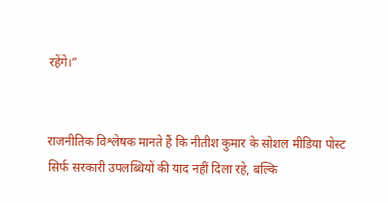रहेंगे।”


राजनीतिक विश्लेषक मानते हैं कि नीतीश कुमार के सोशल मीडिया पोस्ट सिर्फ सरकारी उपलब्धियों की याद नहीं दिला रहे, बल्कि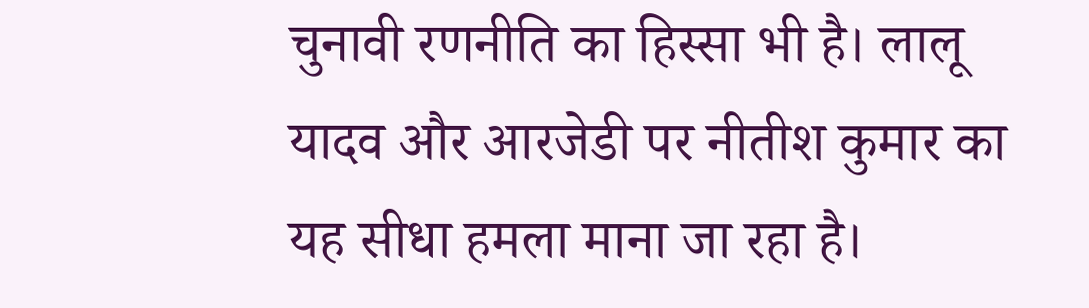चुनावी रणनीति का हिस्सा भी है। लालू यादव और आरजेडी पर नीतीश कुमार का यह सीधा हमला माना जा रहा है।